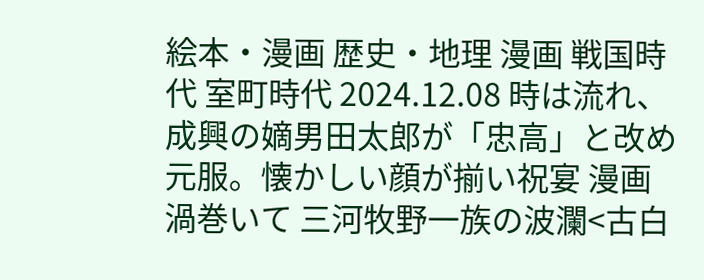絵本・漫画 歴史・地理 漫画 戦国時代 室町時代 2024.12.08 時は流れ、成興の嫡男田太郎が「忠高」と改め元服。懐かしい顔が揃い祝宴 漫画 渦巻いて 三河牧野一族の波瀾<古白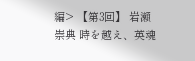編> 【第3回】 岩瀬 崇典 時を越え、英魂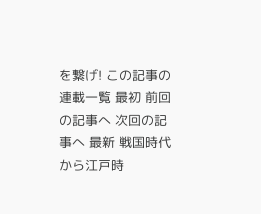を繋げ! この記事の連載一覧 最初 前回の記事へ 次回の記事へ 最新 戦国時代から江戸時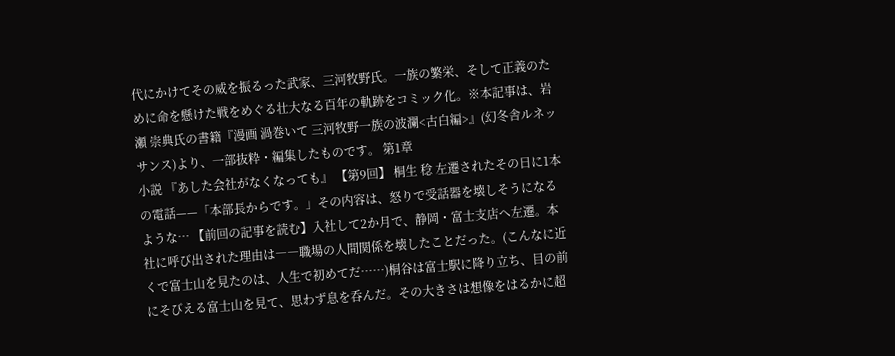代にかけてその威を振るった武家、三河牧野氏。一族の繁栄、そして正義のために命を懸けた戦をめぐる壮大なる百年の軌跡をコミック化。※本記事は、岩瀬 崇典氏の書籍『漫画 渦巻いて 三河牧野一族の波瀾<古白編>』(幻冬舎ルネッサンス)より、一部抜粋・編集したものです。 第1章
小説 『あした会社がなくなっても』 【第9回】 桐生 稔 左遷されたその日に1本の電話——「本部長からです。」その内容は、怒りで受話器を壊しそうになるような… 【前回の記事を読む】入社して2か月で、静岡・富士支店へ左遷。本社に呼び出された理由は――職場の人間関係を壊したことだった。(こんなに近くで富士山を見たのは、人生で初めてだ……)桐谷は富士駅に降り立ち、目の前にそびえる富士山を見て、思わず息を呑んだ。その大きさは想像をはるかに超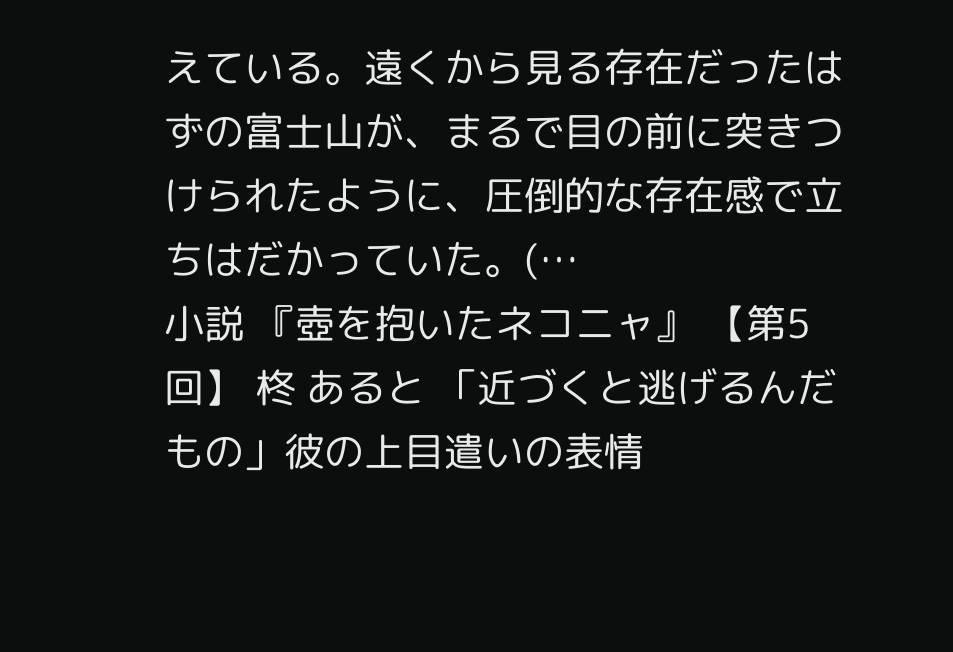えている。遠くから見る存在だったはずの富士山が、まるで目の前に突きつけられたように、圧倒的な存在感で立ちはだかっていた。(…
小説 『壺を抱いたネコニャ』 【第5回】 柊 あると 「近づくと逃げるんだもの」彼の上目遣いの表情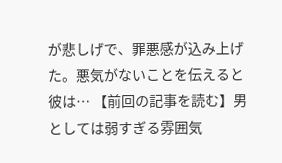が悲しげで、罪悪感が込み上げた。悪気がないことを伝えると彼は… 【前回の記事を読む】男としては弱すぎる雰囲気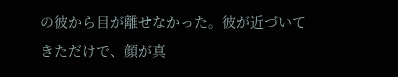の彼から目が離せなかった。彼が近づいてきただけで、顔が真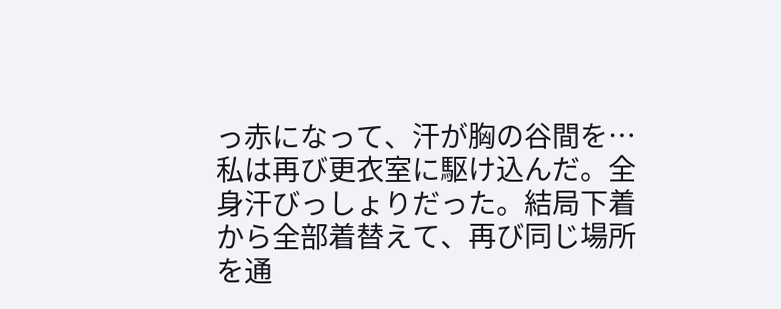っ赤になって、汗が胸の谷間を…私は再び更衣室に駆け込んだ。全身汗びっしょりだった。結局下着から全部着替えて、再び同じ場所を通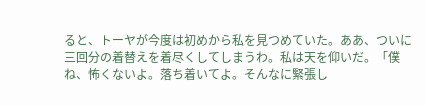ると、トーヤが今度は初めから私を見つめていた。ああ、ついに三回分の着替えを着尽くしてしまうわ。私は天を仰いだ。「僕ね、怖くないよ。落ち着いてよ。そんなに緊張し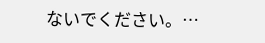ないでください。…